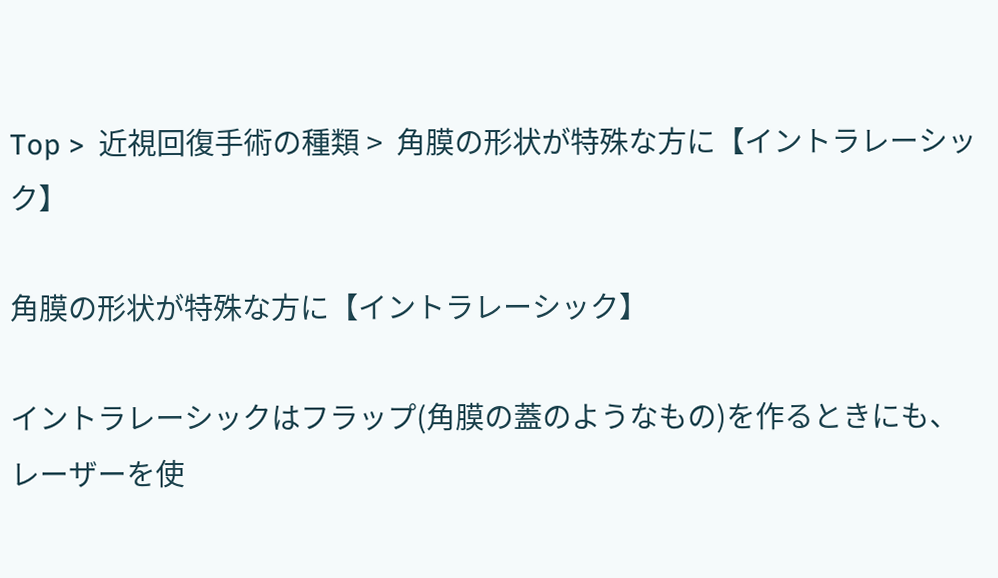Top >  近視回復手術の種類 >  角膜の形状が特殊な方に【イントラレーシック】

角膜の形状が特殊な方に【イントラレーシック】

イントラレーシックはフラップ(角膜の蓋のようなもの)を作るときにも、レーザーを使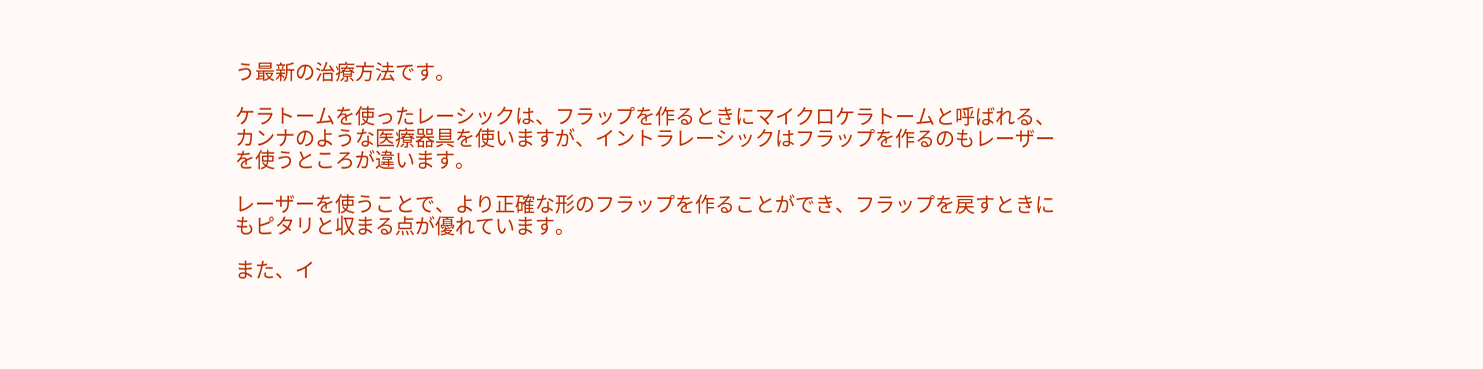う最新の治療方法です。

ケラトームを使ったレーシックは、フラップを作るときにマイクロケラトームと呼ばれる、カンナのような医療器具を使いますが、イントラレーシックはフラップを作るのもレーザーを使うところが違います。

レーザーを使うことで、より正確な形のフラップを作ることができ、フラップを戻すときにもピタリと収まる点が優れています。

また、イ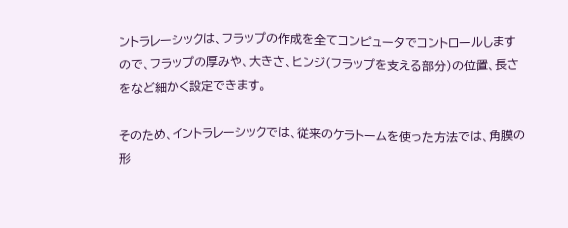ントラレーシックは、フラップの作成を全てコンピュータでコントロールしますので、フラップの厚みや、大きさ、ヒンジ(フラップを支える部分)の位置、長さをなど細かく設定できます。

そのため、イントラレーシックでは、従来のケラトームを使った方法では、角膜の形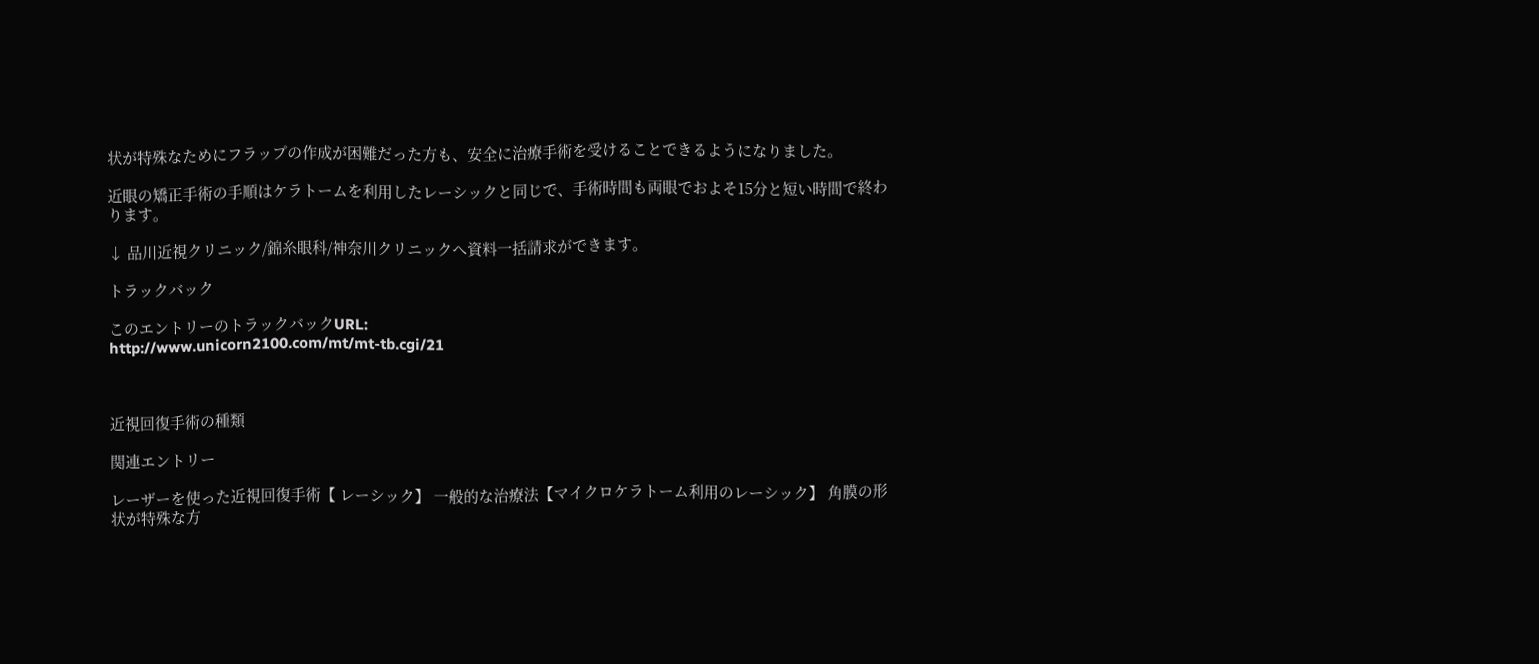状が特殊なためにフラップの作成が困難だった方も、安全に治療手術を受けることできるようになりました。

近眼の矯正手術の手順はケラトームを利用したレーシックと同じで、手術時間も両眼でおよそ15分と短い時間で終わります。

↓ 品川近視クリニック/錦糸眼科/神奈川クリニックへ資料一括請求ができます。

トラックバック

このエントリーのトラックバックURL:
http://www.unicorn2100.com/mt/mt-tb.cgi/21



近視回復手術の種類

関連エントリー

レーザーを使った近視回復手術【 レーシック】 一般的な治療法【マイクロケラトーム利用のレーシック】 角膜の形状が特殊な方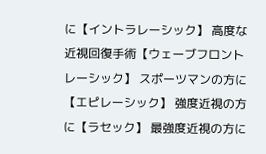に【イントラレーシック】 高度な近視回復手術【ウェーブフロントレーシック】 スポーツマンの方に【エピレーシック】 強度近視の方に【ラセック】 最強度近視の方に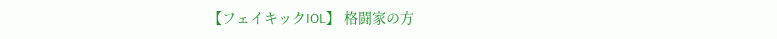【フェイキックIOL】 格闘家の方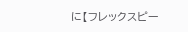に【フレックスピー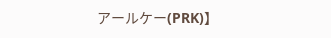アールケー(PRK)】